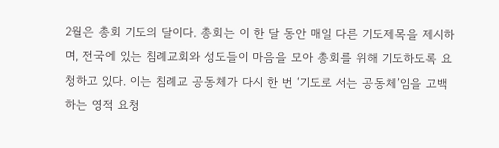2월은 총회 기도의 달이다. 총회는 이 한 달 동안 매일 다른 기도제목을 제시하며, 전국에 있는 침례교회와 성도들이 마음을 모아 총회를 위해 기도하도록 요청하고 있다. 이는 침례교 공동체가 다시 한 번 ‘기도로 서는 공동체’임을 고백하는 영적 요청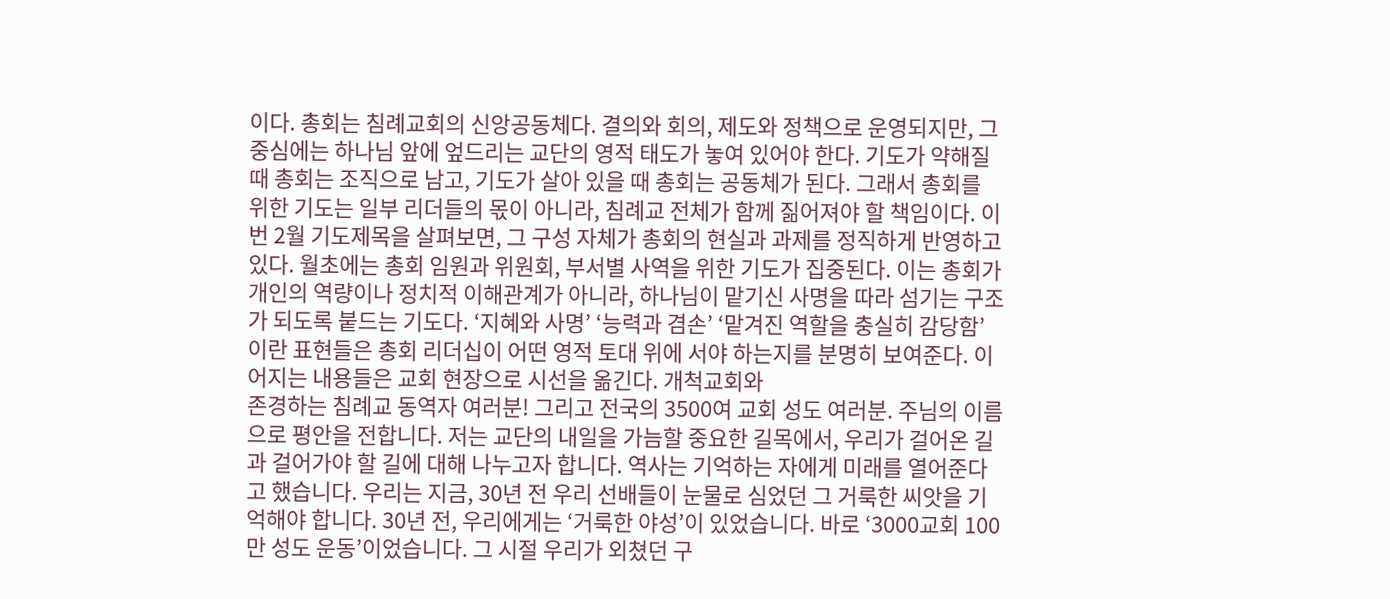이다. 총회는 침례교회의 신앙공동체다. 결의와 회의, 제도와 정책으로 운영되지만, 그 중심에는 하나님 앞에 엎드리는 교단의 영적 태도가 놓여 있어야 한다. 기도가 약해질 때 총회는 조직으로 남고, 기도가 살아 있을 때 총회는 공동체가 된다. 그래서 총회를 위한 기도는 일부 리더들의 몫이 아니라, 침례교 전체가 함께 짊어져야 할 책임이다. 이번 2월 기도제목을 살펴보면, 그 구성 자체가 총회의 현실과 과제를 정직하게 반영하고 있다. 월초에는 총회 임원과 위원회, 부서별 사역을 위한 기도가 집중된다. 이는 총회가 개인의 역량이나 정치적 이해관계가 아니라, 하나님이 맡기신 사명을 따라 섬기는 구조가 되도록 붙드는 기도다. ‘지혜와 사명’ ‘능력과 겸손’ ‘맡겨진 역할을 충실히 감당함’이란 표현들은 총회 리더십이 어떤 영적 토대 위에 서야 하는지를 분명히 보여준다. 이어지는 내용들은 교회 현장으로 시선을 옮긴다. 개척교회와
존경하는 침례교 동역자 여러분! 그리고 전국의 3500여 교회 성도 여러분. 주님의 이름으로 평안을 전합니다. 저는 교단의 내일을 가늠할 중요한 길목에서, 우리가 걸어온 길과 걸어가야 할 길에 대해 나누고자 합니다. 역사는 기억하는 자에게 미래를 열어준다고 했습니다. 우리는 지금, 30년 전 우리 선배들이 눈물로 심었던 그 거룩한 씨앗을 기억해야 합니다. 30년 전, 우리에게는 ‘거룩한 야성’이 있었습니다. 바로 ‘3000교회 100만 성도 운동’이었습니다. 그 시절 우리가 외쳤던 구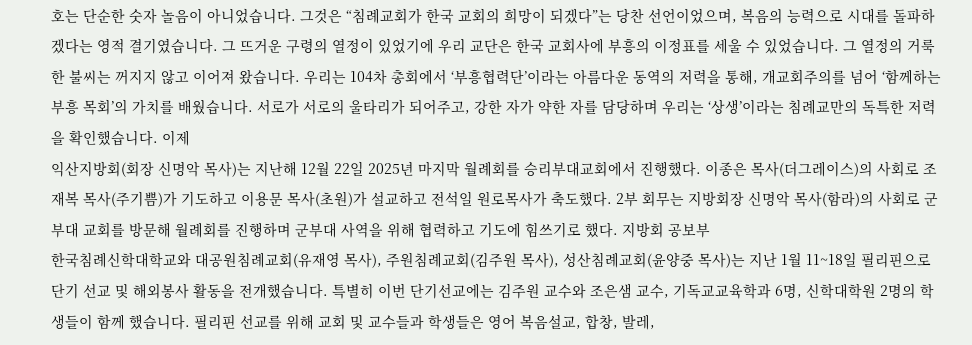호는 단순한 숫자 놀음이 아니었습니다. 그것은 “침례교회가 한국 교회의 희망이 되겠다”는 당찬 선언이었으며, 복음의 능력으로 시대를 돌파하겠다는 영적 결기였습니다. 그 뜨거운 구령의 열정이 있었기에 우리 교단은 한국 교회사에 부흥의 이정표를 세울 수 있었습니다. 그 열정의 거룩한 불씨는 꺼지지 않고 이어져 왔습니다. 우리는 104차 총회에서 ‘부흥협력단’이라는 아름다운 동역의 저력을 통해, 개교회주의를 넘어 ‘함께하는 부흥 목회’의 가치를 배웠습니다. 서로가 서로의 울타리가 되어주고, 강한 자가 약한 자를 담당하며 우리는 ‘상생’이라는 침례교만의 독특한 저력을 확인했습니다. 이제
익산지방회(회장 신명악 목사)는 지난해 12월 22일 2025년 마지막 월례회를 승리부대교회에서 진행했다. 이종은 목사(더그레이스)의 사회로 조재복 목사(주기쁨)가 기도하고 이용문 목사(초원)가 설교하고 전석일 원로목사가 축도했다. 2부 회무는 지방회장 신명악 목사(함라)의 사회로 군부대 교회를 방문해 월례회를 진행하며 군부대 사역을 위해 협력하고 기도에 힘쓰기로 했다. 지방회 공보부
한국침례신학대학교와 대공원침례교회(유재영 목사), 주원침례교회(김주원 목사), 성산침례교회(윤양중 목사)는 지난 1월 11~18일 필리핀으로 단기 선교 및 해외봉사 활동을 전개했습니다. 특별히 이번 단기선교에는 김주원 교수와 조은샘 교수, 기독교교육학과 6명, 신학대학원 2명의 학생들이 함께 했습니다. 필리핀 선교를 위해 교회 및 교수들과 학생들은 영어 복음설교, 합창, 발레,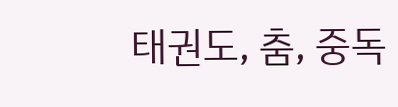태권도, 춤, 중독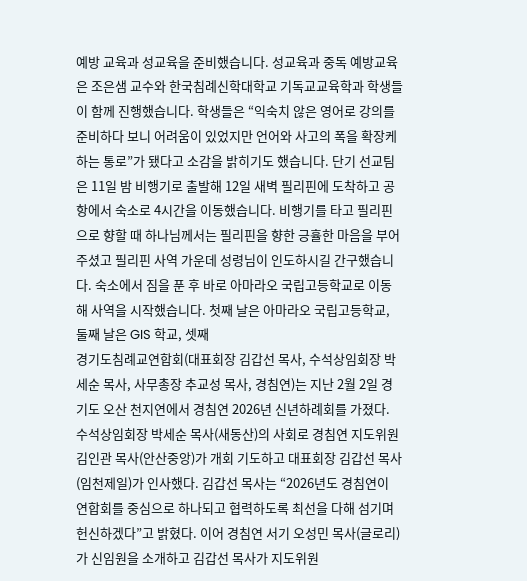예방 교육과 성교육을 준비했습니다. 성교육과 중독 예방교육은 조은샘 교수와 한국침례신학대학교 기독교교육학과 학생들이 함께 진행했습니다. 학생들은 “익숙치 않은 영어로 강의를 준비하다 보니 어려움이 있었지만 언어와 사고의 폭을 확장케 하는 통로”가 됐다고 소감을 밝히기도 했습니다. 단기 선교팀은 11일 밤 비행기로 출발해 12일 새벽 필리핀에 도착하고 공항에서 숙소로 4시간을 이동했습니다. 비행기를 타고 필리핀으로 향할 때 하나님께서는 필리핀을 향한 긍휼한 마음을 부어주셨고 필리핀 사역 가운데 성령님이 인도하시길 간구했습니다. 숙소에서 짐을 푼 후 바로 아마라오 국립고등학교로 이동해 사역을 시작했습니다. 첫째 날은 아마라오 국립고등학교, 둘째 날은 GIS 학교, 셋째
경기도침례교연합회(대표회장 김갑선 목사, 수석상임회장 박세순 목사, 사무총장 추교성 목사, 경침연)는 지난 2월 2일 경기도 오산 천지연에서 경침연 2026년 신년하례회를 가졌다. 수석상임회장 박세순 목사(새동산)의 사회로 경침연 지도위원 김인관 목사(안산중앙)가 개회 기도하고 대표회장 김갑선 목사(임천제일)가 인사했다. 김갑선 목사는 “2026년도 경침연이 연합회를 중심으로 하나되고 협력하도록 최선을 다해 섬기며 헌신하겠다”고 밝혔다. 이어 경침연 서기 오성민 목사(글로리)가 신임원을 소개하고 김갑선 목사가 지도위원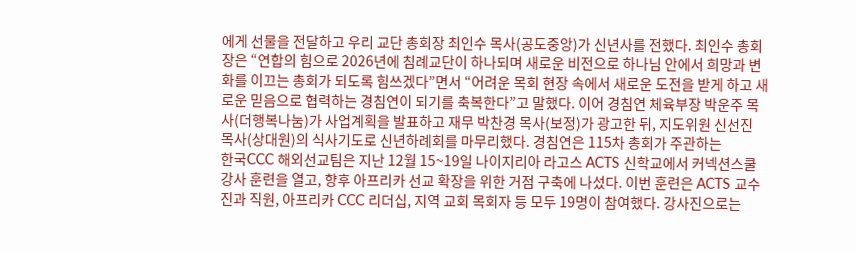에게 선물을 전달하고 우리 교단 총회장 최인수 목사(공도중앙)가 신년사를 전했다. 최인수 총회장은 “연합의 힘으로 2026년에 침례교단이 하나되며 새로운 비전으로 하나님 안에서 희망과 변화를 이끄는 총회가 되도록 힘쓰겠다”면서 “어려운 목회 현장 속에서 새로운 도전을 받게 하고 새로운 믿음으로 협력하는 경침연이 되기를 축복한다”고 말했다. 이어 경침연 체육부장 박운주 목사(더행복나눔)가 사업계획을 발표하고 재무 박찬경 목사(보정)가 광고한 뒤, 지도위원 신선진 목사(상대원)의 식사기도로 신년하례회를 마무리했다. 경침연은 115차 총회가 주관하는
한국CCC 해외선교팀은 지난 12월 15~19일 나이지리아 라고스 ACTS 신학교에서 커넥션스쿨 강사 훈련을 열고, 향후 아프리카 선교 확장을 위한 거점 구축에 나섰다. 이번 훈련은 ACTS 교수진과 직원, 아프리카 CCC 리더십, 지역 교회 목회자 등 모두 19명이 참여했다. 강사진으로는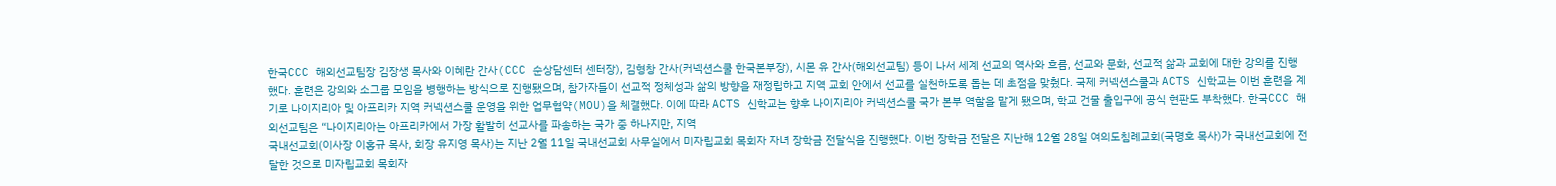한국CCC 해외선교팀장 김장생 목사와 이혜란 간사(CCC 순상담센터 센터장), 김형창 간사(커넥션스쿨 한국본부장), 시몬 유 간사(해외선교팀) 등이 나서 세계 선교의 역사와 흐름, 선교와 문화, 선교적 삶과 교회에 대한 강의를 진행했다. 훈련은 강의와 소그룹 모임을 병행하는 방식으로 진행됐으며, 참가자들이 선교적 정체성과 삶의 방향을 재정립하고 지역 교회 안에서 선교를 실천하도록 돕는 데 초점을 맞췄다. 국제 커넥션스쿨과 ACTS 신학교는 이번 훈련을 계기로 나이지리아 및 아프리카 지역 커넥션스쿨 운영을 위한 업무협약(MOU)을 체결했다. 이에 따라 ACTS 신학교는 향후 나이지리아 커넥션스쿨 국가 본부 역할을 맡게 됐으며, 학교 건물 출입구에 공식 현판도 부착했다. 한국CCC 해외선교팀은 “나이지리아는 아프리카에서 가장 활발히 선교사를 파송하는 국가 중 하나지만, 지역
국내선교회(이사장 이홍규 목사, 회장 유지영 목사)는 지난 2월 11일 국내선교회 사무실에서 미자립교회 목회자 자녀 장학금 전달식을 진행했다. 이번 장학금 전달은 지난해 12월 28일 여의도침례교회(국명호 목사)가 국내선교회에 전달한 것으로 미자립교회 목회자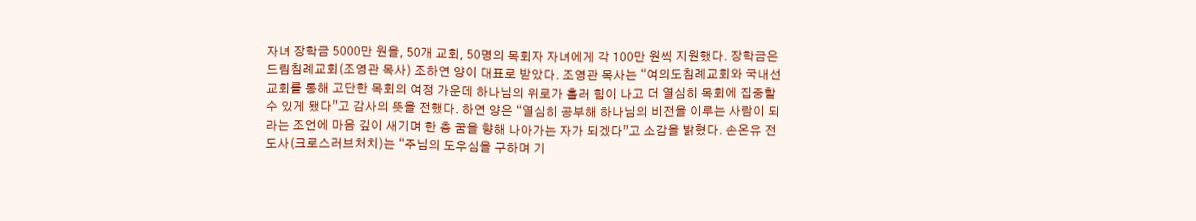자녀 장학금 5000만 원을, 50개 교회, 50명의 목회자 자녀에게 각 100만 원씩 지원했다. 장학금은 드림침례교회(조영관 목사) 조하연 양이 대표로 받았다. 조영관 목사는 “여의도침례교회와 국내선교회를 통해 고단한 목회의 여정 가운데 하나님의 위로가 흘러 힘이 나고 더 열심히 목회에 집중할 수 있게 됐다”고 감사의 뜻을 전했다. 하연 양은 “열심히 공부해 하나님의 비전을 이루는 사람이 되라는 조언에 마음 깊이 새기며 한 층 꿈을 향해 나아가는 자가 되겠다”고 소감을 밝혔다. 손온유 전도사(크로스러브처치)는 “주님의 도우심을 구하며 기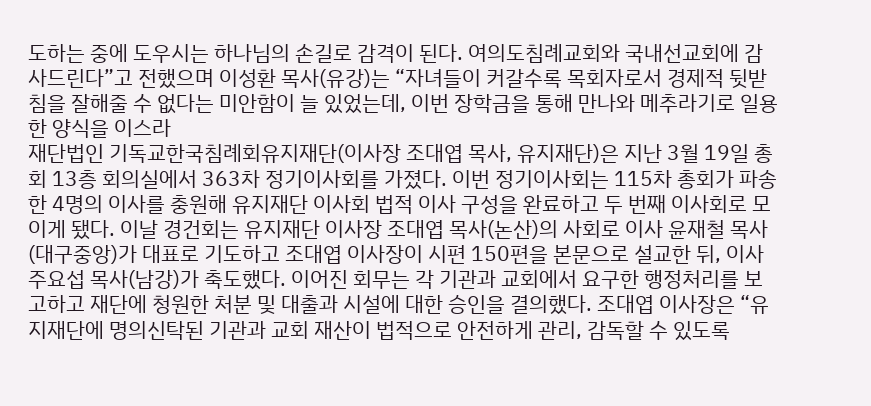도하는 중에 도우시는 하나님의 손길로 감격이 된다. 여의도침례교회와 국내선교회에 감사드린다”고 전했으며 이성환 목사(유강)는 “자녀들이 커갈수록 목회자로서 경제적 뒷받침을 잘해줄 수 없다는 미안함이 늘 있었는데, 이번 장학금을 통해 만나와 메추라기로 일용한 양식을 이스라
재단법인 기독교한국침례회유지재단(이사장 조대엽 목사, 유지재단)은 지난 3월 19일 총회 13층 회의실에서 363차 정기이사회를 가졌다. 이번 정기이사회는 115차 총회가 파송한 4명의 이사를 충원해 유지재단 이사회 법적 이사 구성을 완료하고 두 번째 이사회로 모이게 됐다. 이날 경건회는 유지재단 이사장 조대엽 목사(논산)의 사회로 이사 윤재철 목사(대구중앙)가 대표로 기도하고 조대엽 이사장이 시편 150편을 본문으로 설교한 뒤, 이사 주요섭 목사(남강)가 축도했다. 이어진 회무는 각 기관과 교회에서 요구한 행정처리를 보고하고 재단에 청원한 처분 및 대출과 시설에 대한 승인을 결의했다. 조대엽 이사장은 “유지재단에 명의신탁된 기관과 교회 재산이 법적으로 안전하게 관리, 감독할 수 있도록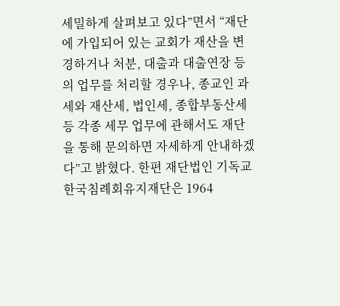세밀하게 살펴보고 있다”면서 “재단에 가입되어 있는 교회가 재산을 변경하거나 처분, 대출과 대출연장 등의 업무를 처리할 경우나, 종교인 과세와 재산세, 법인세, 종합부동산세 등 각종 세무 업무에 관해서도 재단을 통해 문의하면 자세하게 안내하겠다”고 밝혔다. 한편 재단법인 기독교한국침례회유지재단은 1964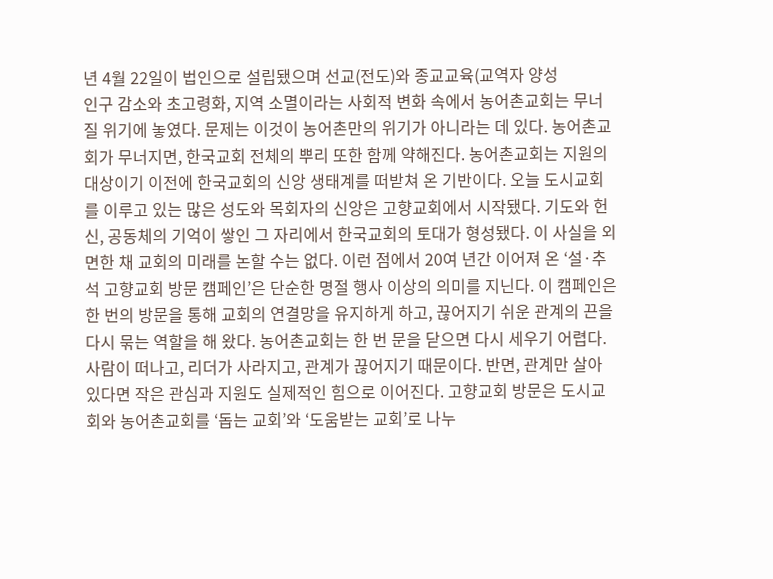년 4월 22일이 법인으로 설립됐으며 선교(전도)와 종교교육(교역자 양성
인구 감소와 초고령화, 지역 소멸이라는 사회적 변화 속에서 농어촌교회는 무너질 위기에 놓였다. 문제는 이것이 농어촌만의 위기가 아니라는 데 있다. 농어촌교회가 무너지면, 한국교회 전체의 뿌리 또한 함께 약해진다. 농어촌교회는 지원의 대상이기 이전에 한국교회의 신앙 생태계를 떠받쳐 온 기반이다. 오늘 도시교회를 이루고 있는 많은 성도와 목회자의 신앙은 고향교회에서 시작됐다. 기도와 헌신, 공동체의 기억이 쌓인 그 자리에서 한국교회의 토대가 형성됐다. 이 사실을 외면한 채 교회의 미래를 논할 수는 없다. 이런 점에서 20여 년간 이어져 온 ‘설·추석 고향교회 방문 캠페인’은 단순한 명절 행사 이상의 의미를 지닌다. 이 캠페인은 한 번의 방문을 통해 교회의 연결망을 유지하게 하고, 끊어지기 쉬운 관계의 끈을 다시 묶는 역할을 해 왔다. 농어촌교회는 한 번 문을 닫으면 다시 세우기 어렵다. 사람이 떠나고, 리더가 사라지고, 관계가 끊어지기 때문이다. 반면, 관계만 살아 있다면 작은 관심과 지원도 실제적인 힘으로 이어진다. 고향교회 방문은 도시교회와 농어촌교회를 ‘돕는 교회’와 ‘도움받는 교회’로 나누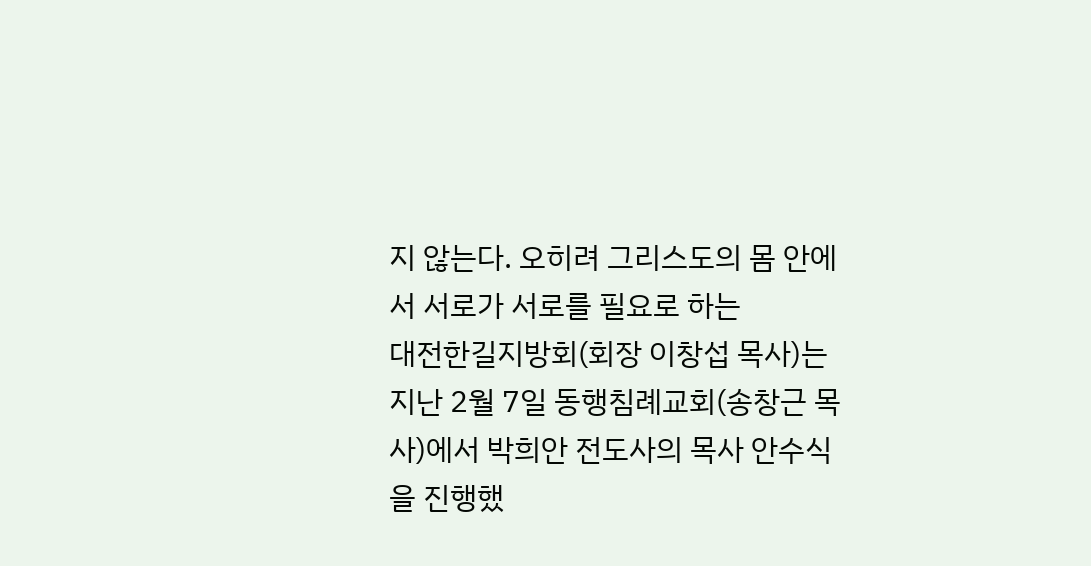지 않는다. 오히려 그리스도의 몸 안에서 서로가 서로를 필요로 하는
대전한길지방회(회장 이창섭 목사)는 지난 2월 7일 동행침례교회(송창근 목사)에서 박희안 전도사의 목사 안수식을 진행했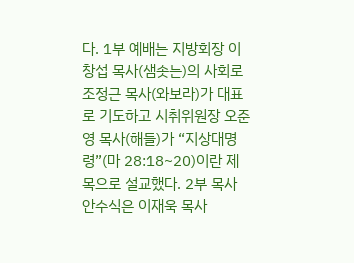다. 1부 예배는 지방회장 이창섭 목사(샘솟는)의 사회로 조정근 목사(와보라)가 대표로 기도하고 시취위원장 오준영 목사(해들)가 “지상대명령”(마 28:18~20)이란 제목으로 설교했다. 2부 목사 안수식은 이재욱 목사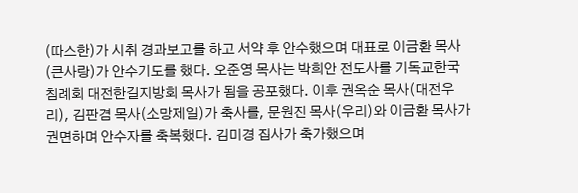(따스한)가 시취 경과보고를 하고 서약 후 안수했으며 대표로 이금환 목사(큰사랑)가 안수기도를 했다. 오준영 목사는 박희안 전도사를 기독교한국침례회 대전한길지방회 목사가 됨을 공포했다. 이후 권옥순 목사(대전우리), 김판겸 목사(소망제일)가 축사를, 문원진 목사(우리)와 이금환 목사가 권면하며 안수자를 축복했다. 김미경 집사가 축가했으며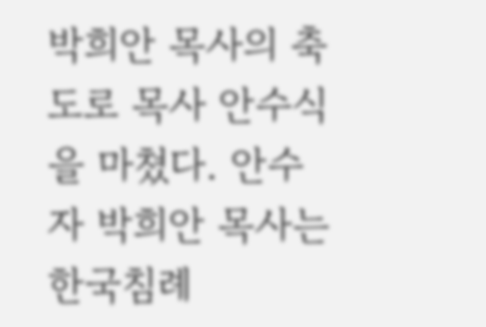박희안 목사의 축도로 목사 안수식을 마쳤다. 안수자 박희안 목사는 한국침례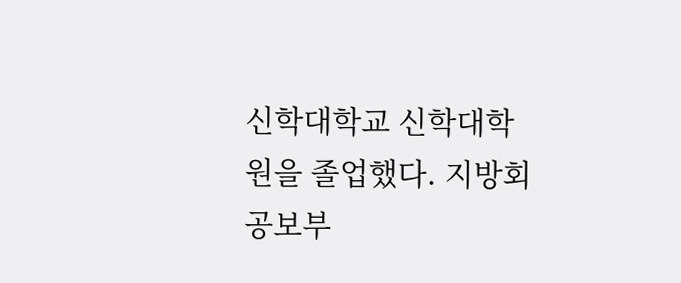신학대학교 신학대학원을 졸업했다. 지방회 공보부